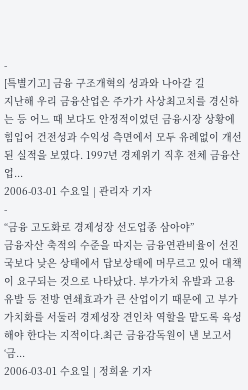-
[특별기고] 금융 구조개혁의 성과와 나아갈 길
지난해 우리 금융산업은 주가가 사상최고치를 경신하는 등 어느 때 보다도 안정적이었던 금융시장 상황에 힘입어 건전성과 수익성 측면에서 모두 유례없이 개선된 실적을 보였다. 1997년 경제위기 직후 전체 금융산업...
2006-03-01 수요일 | 관리자 기자
-
“금융 고도화로 경제성장 선도업종 삼아야”
금융자산 축적의 수준을 따지는 금융연관비율이 선진국보다 낮은 상태에서 답보상태에 머무르고 있어 대책이 요구되는 것으로 나타났다. 부가가치 유발과 고용유발 등 전방 연쇄효과가 큰 산업이기 때문에 고 부가가치화를 서둘러 경제성장 견인차 역할을 맡도록 육성해야 한다는 지적이다.최근 금융감독원이 낸 보고서 ‘금...
2006-03-01 수요일 | 정희윤 기자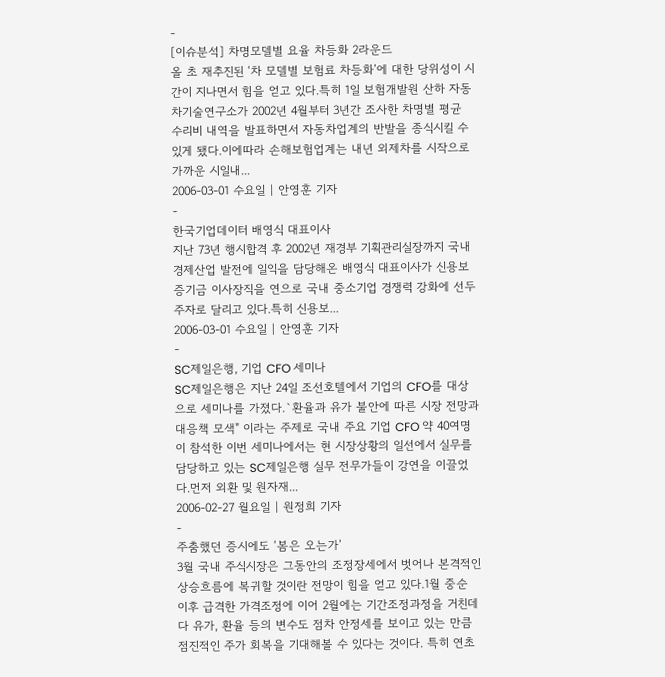-
[이슈분석] 차명모델별 요율 차등화 2라운드
올 초 재추진된 ‘차 모델별 보험료 차등화’에 대한 당위성이 시간이 지나면서 힘을 얻고 있다.특히 1일 보험개발원 산하 자동차기술연구소가 2002년 4월부터 3년간 조사한 차명별 평균 수리비 내역을 발표하면서 자동차업계의 반발을 종식시킬 수 있게 됐다.이에따라 손해보험업계는 내년 외제차를 시작으로 가까운 시일내...
2006-03-01 수요일 | 안영훈 기자
-
한국기업데이터 배영식 대표이사
지난 73년 행시합격 후 2002년 재경부 기획관리실장까지 국내경제산업 발전에 일익을 담당해온 배영식 대표이사가 신용보증기금 이사장직을 연으로 국내 중소기업 경쟁력 강화에 선두주자로 달리고 있다.특히 신용보...
2006-03-01 수요일 | 안영훈 기자
-
SC제일은행, 기업 CFO 세미나
SC제일은행은 지난 24일 조선호텔에서 기업의 CFO를 대상으로 세미나를 가졌다.`환율과 유가 불안에 따른 시장 전망과 대응책 모색" 이라는 주제로 국내 주요 기업 CFO 약 40여명이 참석한 이번 세미나에서는 현 시장상황의 일선에서 실무를 담당하고 있는 SC제일은행 실무 전무가들이 강연을 이끌었다.먼저 외환 및 원자재...
2006-02-27 월요일 | 원정희 기자
-
주춤했던 증시에도 ‘봄은 오는가’
3월 국내 주식시장은 그동안의 조정장세에서 벗어나 본격적인 상승흐름에 복귀할 것이란 전망이 힘을 얻고 있다.1월 중순 이후 급격한 가격조정에 이어 2월에는 기간조정과정을 거친데다 유가, 환율 등의 변수도 점차 안정세를 보이고 있는 만큼 점진적인 주가 회복을 기대해볼 수 있다는 것이다. 특히 연초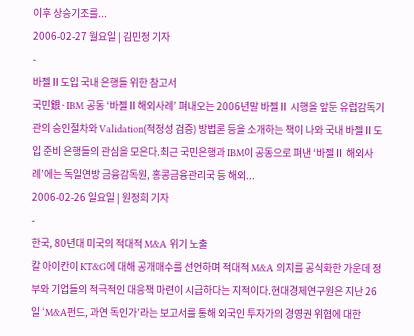이후 상승기조를...
2006-02-27 월요일 | 김민정 기자
-
바젤Ⅱ도입 국내 은행들 위한 참고서
국민銀·IBM 공동 ‘바젤Ⅱ해외사례’ 펴내오는 2006년말 바젤Ⅱ 시행을 앞둔 유럽감독기관의 승인절차와 Validation(적정성 검증) 방법론 등을 소개하는 책이 나와 국내 바젤Ⅱ도입 준비 은행들의 관심을 모은다.최근 국민은행과 IBM이 공동으로 펴낸 ‘바젤Ⅱ 해외사례’에는 독일연방 금융감독원, 홍콩금융관리국 등 해외...
2006-02-26 일요일 | 원정희 기자
-
한국, 80년대 미국의 적대적 M&A 위기 노출
칼 아이칸이 KT&G에 대해 공개매수를 선언하며 적대적 M&A 의지를 공식화한 가운데 정부와 기업들의 적극적인 대응책 마련이 시급하다는 지적이다.현대경제연구원은 지난 26일 ‘M&A펀드, 과연 독인가’라는 보고서를 통해 외국인 투자가의 경영권 위협에 대한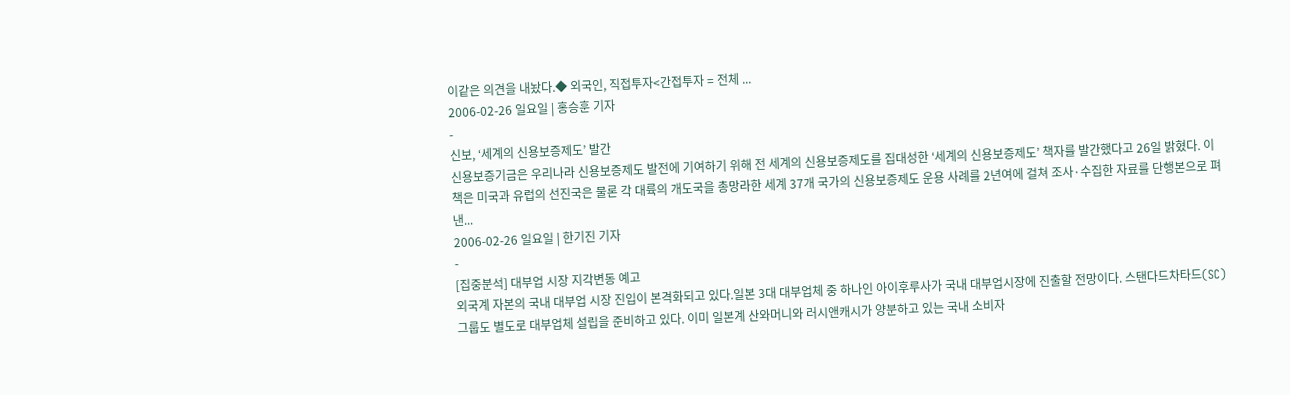이같은 의견을 내놨다.◆ 외국인, 직접투자<간접투자 = 전체 ...
2006-02-26 일요일 | 홍승훈 기자
-
신보, ‘세계의 신용보증제도’ 발간
신용보증기금은 우리나라 신용보증제도 발전에 기여하기 위해 전 세계의 신용보증제도를 집대성한 ‘세계의 신용보증제도’ 책자를 발간했다고 26일 밝혔다. 이 책은 미국과 유럽의 선진국은 물론 각 대륙의 개도국을 총망라한 세계 37개 국가의 신용보증제도 운용 사례를 2년여에 걸쳐 조사·수집한 자료를 단행본으로 펴낸...
2006-02-26 일요일 | 한기진 기자
-
[집중분석] 대부업 시장 지각변동 예고
외국계 자본의 국내 대부업 시장 진입이 본격화되고 있다.일본 3대 대부업체 중 하나인 아이후루사가 국내 대부업시장에 진출할 전망이다. 스탠다드차타드(SC) 그룹도 별도로 대부업체 설립을 준비하고 있다. 이미 일본계 산와머니와 러시앤캐시가 양분하고 있는 국내 소비자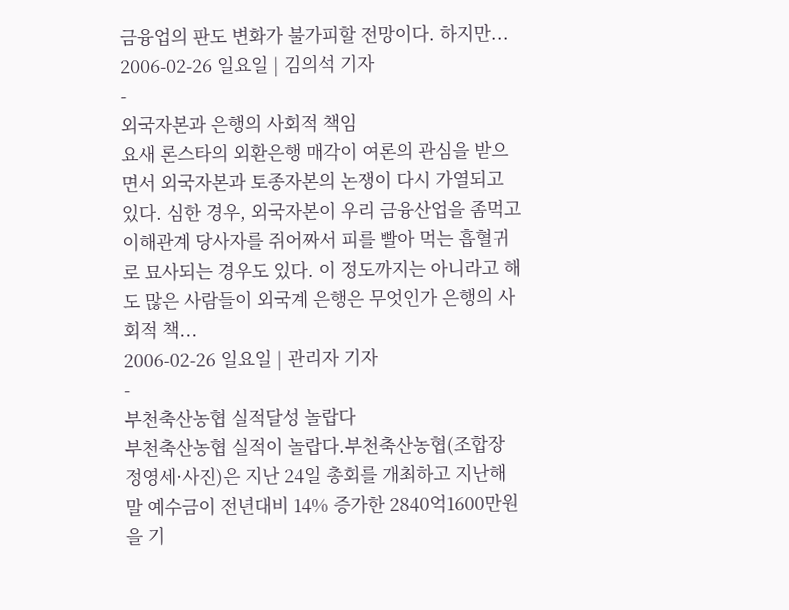금융업의 판도 변화가 불가피할 전망이다. 하지만...
2006-02-26 일요일 | 김의석 기자
-
외국자본과 은행의 사회적 책임
요새 론스타의 외환은행 매각이 여론의 관심을 받으면서 외국자본과 토종자본의 논쟁이 다시 가열되고 있다. 심한 경우, 외국자본이 우리 금융산업을 좀먹고 이해관계 당사자를 쥐어짜서 피를 빨아 먹는 흡혈귀로 묘사되는 경우도 있다. 이 정도까지는 아니라고 해도 많은 사람들이 외국계 은행은 무엇인가 은행의 사회적 책...
2006-02-26 일요일 | 관리자 기자
-
부천축산농협 실적달성 놀랍다
부천축산농협 실적이 놀랍다.부천축산농협(조합장 정영세·사진)은 지난 24일 총회를 개최하고 지난해 말 예수금이 전년대비 14% 증가한 2840억1600만원을 기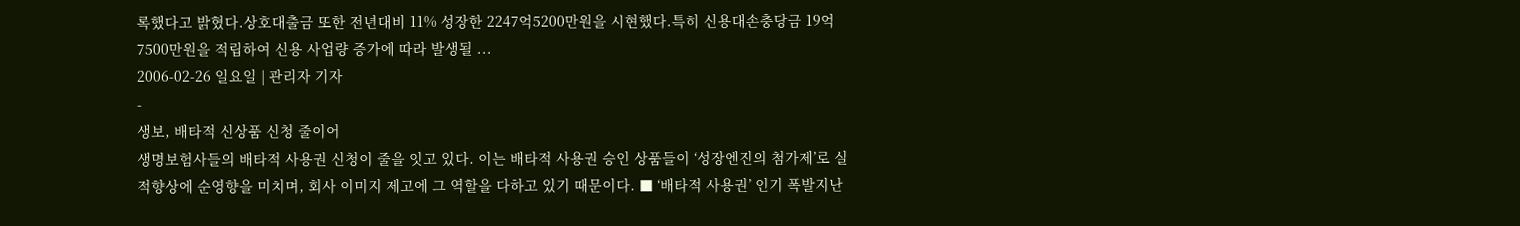록했다고 밝혔다.상호대출금 또한 전년대비 11% 성장한 2247억5200만원을 시현했다.특히 신용대손충당금 19억7500만원을 적립하여 신용 사업량 증가에 따라 발생될 ...
2006-02-26 일요일 | 관리자 기자
-
생보, 배타적 신상품 신청 줄이어
생명보험사들의 배타적 사용권 신청이 줄을 잇고 있다. 이는 배타적 사용권 승인 상품들이 ‘성장엔진의 첨가제’로 실적향상에 순영향을 미치며, 회사 이미지 제고에 그 역할을 다하고 있기 때문이다. ■ ‘배타적 사용권’ 인기 폭발지난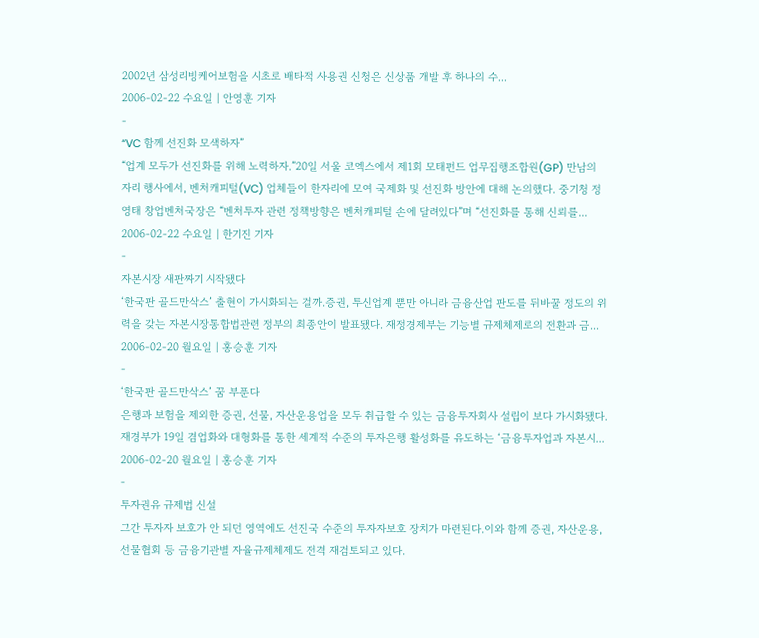2002년 삼성리빙케어보험을 시초로 배타적 사용권 신청은 신상품 개발 후 하나의 수...
2006-02-22 수요일 | 안영훈 기자
-
“VC 함께 선진화 모색하자”
“업계 모두가 선진화를 위해 노력하자.”20일 서울 코엑스에서 제1회 모태펀드 업무집행조합원(GP) 만남의 자리 행사에서, 벤처캐피털(VC) 업체들이 한자리에 모여 국제화 및 선진화 방안에 대해 논의했다. 중기청 정영태 창업벤처국장은 “벤처투자 관련 정책방향은 벤처캐피털 손에 달려있다”며 “선진화를 통해 신뢰를...
2006-02-22 수요일 | 한기진 기자
-
자본시장 새판짜기 시작됐다
‘한국판 골드만삭스’ 출현이 가시화되는 걸까.증권, 투신업계 뿐만 아니라 금융산업 판도를 뒤바꿀 정도의 위력을 갖는 자본시장통합법관련 정부의 최종안이 발표됐다. 재정경제부는 기능별 규제체제로의 전환과 금...
2006-02-20 월요일 | 홍승훈 기자
-
‘한국판 골드만삭스’ 꿈 부푼다
은행과 보험을 제외한 증권, 선물, 자산운용업을 모두 취급할 수 있는 금융투자회사 설립이 보다 가시화됐다.재경부가 19일 겸업화와 대형화를 통한 세계적 수준의 투자은행 활성화를 유도하는 ‘금융투자업과 자본시...
2006-02-20 월요일 | 홍승훈 기자
-
투자권유 규제법 신설
그간 투자자 보호가 안 되던 영역에도 선진국 수준의 투자자보호 장치가 마련된다.이와 함께 증권, 자산운용, 선물협회 등 금융기관별 자율규제체제도 전격 재검토되고 있다.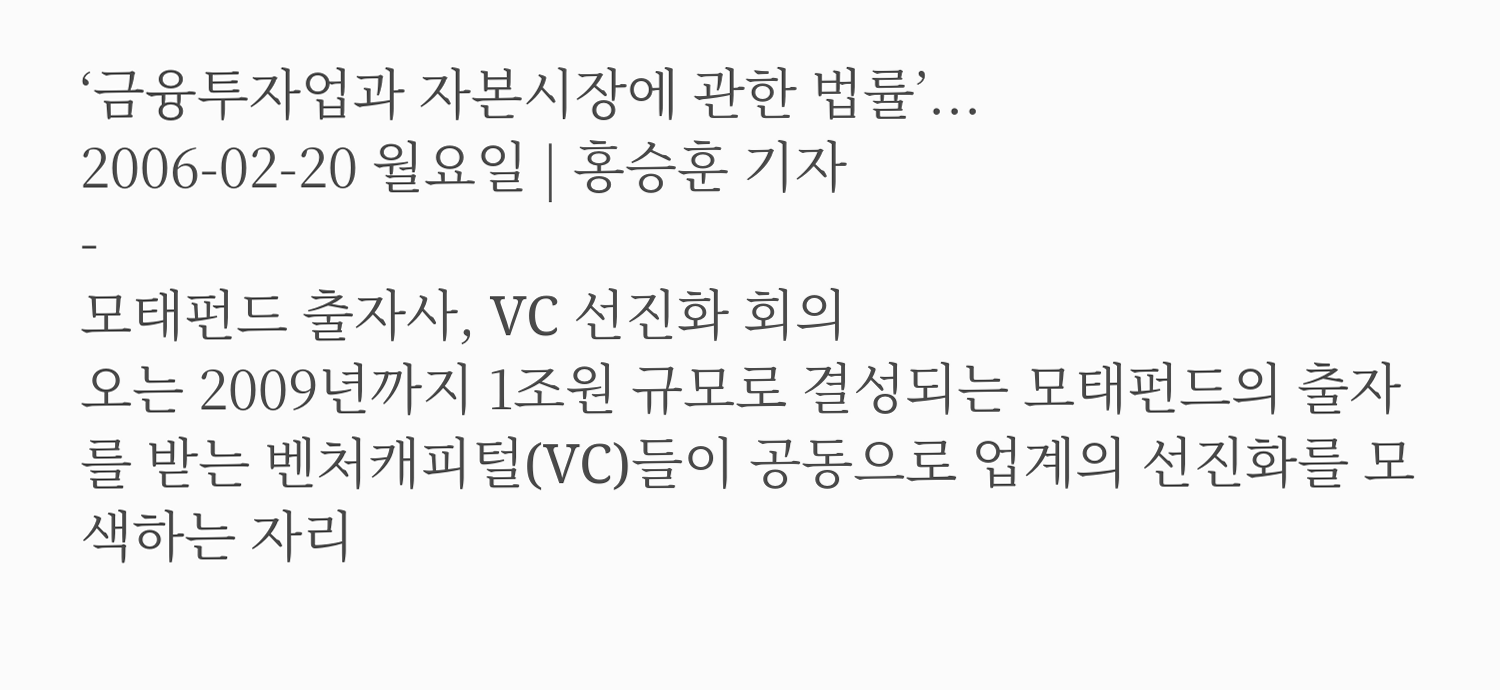‘금융투자업과 자본시장에 관한 법률’...
2006-02-20 월요일 | 홍승훈 기자
-
모태펀드 출자사, VC 선진화 회의
오는 2009년까지 1조원 규모로 결성되는 모태펀드의 출자를 받는 벤처캐피털(VC)들이 공동으로 업계의 선진화를 모색하는 자리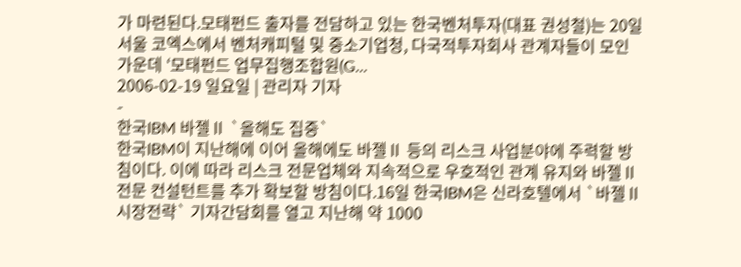가 마련된다.모태펀드 출자를 전담하고 있는 한국벤처투자(대표 권성철)는 20일 서울 코엑스에서 벤처캐피털 및 중소기업청, 다국적투자회사 관계자들이 모인 가운데 ‘모태펀드 업무집행조합원(G...
2006-02-19 일요일 | 관리자 기자
-
한국IBM 바젤Ⅱ `올해도 집중`
한국IBM이 지난해에 이어 올해에도 바젤Ⅱ 등의 리스크 사업분야에 주력할 방침이다. 이에 따라 리스크 전문업체와 지속적으로 우호적인 관계 유지와 바젤Ⅱ 전문 컨설턴트를 추가 확보할 방침이다.16일 한국IBM은 신라호텔에서 `바젤Ⅱ 시장전략` 기자간담회를 열고 지난해 약 1000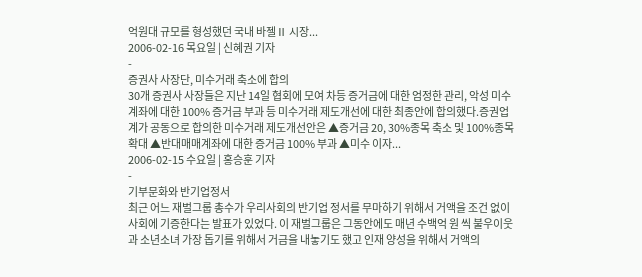억원대 규모를 형성했던 국내 바젤Ⅱ 시장...
2006-02-16 목요일 | 신혜권 기자
-
증권사 사장단, 미수거래 축소에 합의
30개 증권사 사장들은 지난 14일 협회에 모여 차등 증거금에 대한 엄정한 관리, 악성 미수계좌에 대한 100% 증거금 부과 등 미수거래 제도개선에 대한 최종안에 합의했다.증권업계가 공동으로 합의한 미수거래 제도개선안은 ▲증거금 20, 30%종목 축소 및 100%종목 확대 ▲반대매매계좌에 대한 증거금 100% 부과 ▲미수 이자...
2006-02-15 수요일 | 홍승훈 기자
-
기부문화와 반기업정서
최근 어느 재벌그룹 총수가 우리사회의 반기업 정서를 무마하기 위해서 거액을 조건 없이 사회에 기증한다는 발표가 있었다. 이 재벌그룹은 그동안에도 매년 수백억 원 씩 불우이웃과 소년소녀 가장 돕기를 위해서 거금을 내놓기도 했고 인재 양성을 위해서 거액의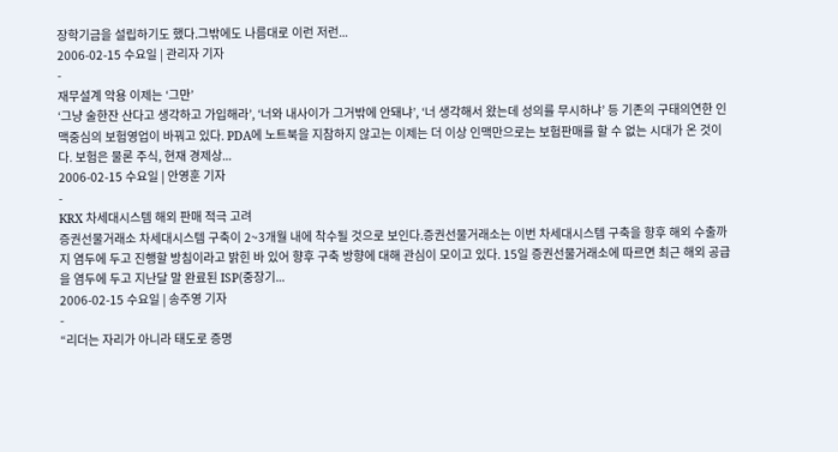장학기금을 설립하기도 했다.그밖에도 나름대로 이런 저런...
2006-02-15 수요일 | 관리자 기자
-
재무설계 악용 이제는 ‘그만’
‘그냥 술한잔 산다고 생각하고 가입해라’, ‘너와 내사이가 그거밖에 안돼냐’, ‘너 생각해서 왔는데 성의를 무시하냐’ 등 기존의 구태의연한 인맥중심의 보험영업이 바꿔고 있다. PDA에 노트북을 지참하지 않고는 이제는 더 이상 인맥만으로는 보험판매를 할 수 없는 시대가 온 것이다. 보험은 물론 주식, 현재 경제상...
2006-02-15 수요일 | 안영훈 기자
-
KRX 차세대시스템 해외 판매 적극 고려
증권선물거래소 차세대시스템 구축이 2~3개월 내에 착수될 것으로 보인다.증권선물거래소는 이번 차세대시스템 구축을 향후 해외 수출까지 염두에 두고 진행할 방침이라고 밝힌 바 있어 향후 구축 방향에 대해 관심이 모이고 있다. 15일 증권선물거래소에 따르면 최근 해외 공급을 염두에 두고 지난달 말 완료된 ISP(중장기...
2006-02-15 수요일 | 송주영 기자
-
“리더는 자리가 아니라 태도로 증명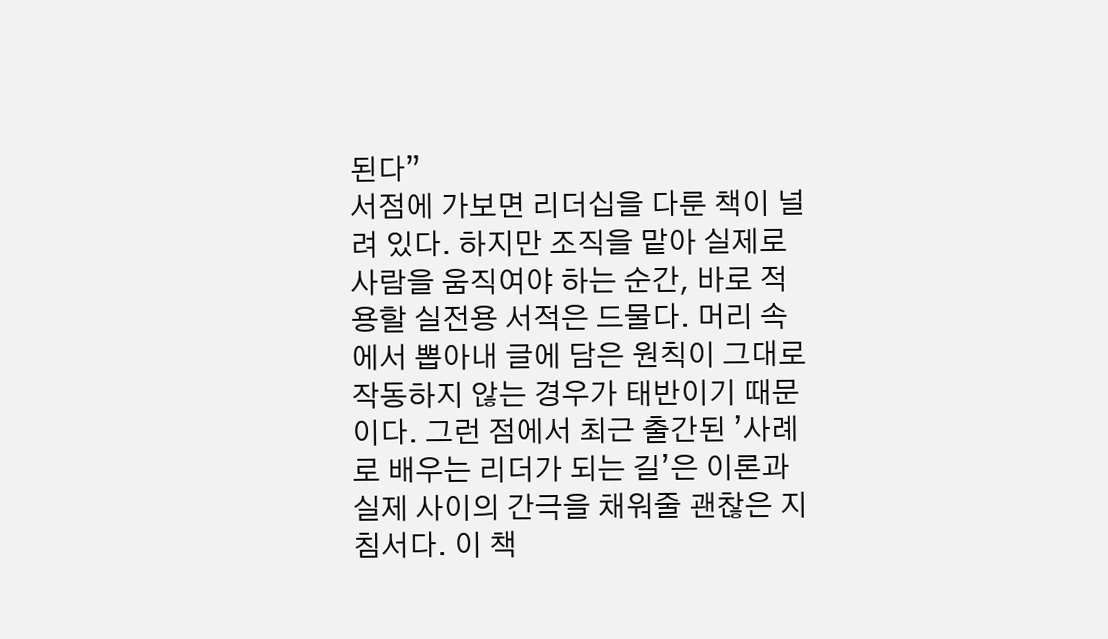된다”
서점에 가보면 리더십을 다룬 책이 널려 있다. 하지만 조직을 맡아 실제로 사람을 움직여야 하는 순간, 바로 적용할 실전용 서적은 드물다. 머리 속에서 뽑아내 글에 담은 원칙이 그대로 작동하지 않는 경우가 태반이기 때문이다. 그런 점에서 최근 출간된 ’사례로 배우는 리더가 되는 길’은 이론과 실제 사이의 간극을 채워줄 괜찮은 지침서다. 이 책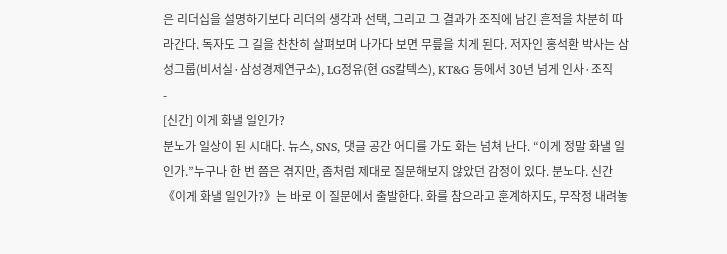은 리더십을 설명하기보다 리더의 생각과 선택, 그리고 그 결과가 조직에 남긴 흔적을 차분히 따라간다. 독자도 그 길을 찬찬히 살펴보며 나가다 보면 무릎을 치게 된다. 저자인 홍석환 박사는 삼성그룹(비서실·삼성경제연구소), LG정유(현 GS칼텍스), KT&G 등에서 30년 넘게 인사·조직
-
[신간] 이게 화낼 일인가?
분노가 일상이 된 시대다. 뉴스, SNS, 댓글 공간 어디를 가도 화는 넘쳐 난다. “이게 정말 화낼 일인가.”누구나 한 번 쯤은 겪지만, 좀처럼 제대로 질문해보지 않았던 감정이 있다. 분노다. 신간 《이게 화낼 일인가?》는 바로 이 질문에서 출발한다. 화를 참으라고 훈계하지도, 무작정 내려놓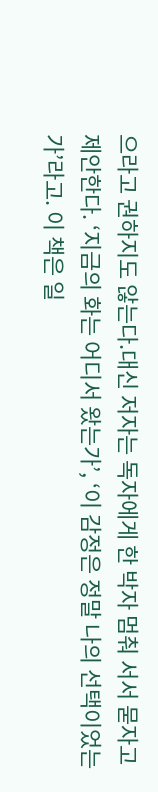으라고 권하지도 않는다.대신 저자는 독자에게 한 박자 멈춰 서서 묻자고 제안한다. ‘지금의 화는 어디서 왔는가’, ‘이 감정은 정말 나의 선택이었는가’라고. 이 책은 일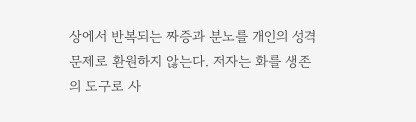상에서 반복되는 짜증과 분노를 개인의 성격 문제로 환원하지 않는다. 저자는 화를 생존의 도구로 사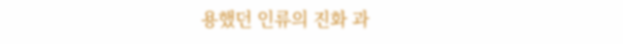용했던 인류의 진화 과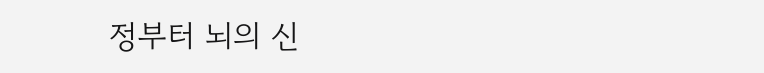정부터 뇌의 신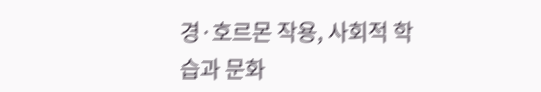경·호르몬 작용, 사회적 학습과 문화